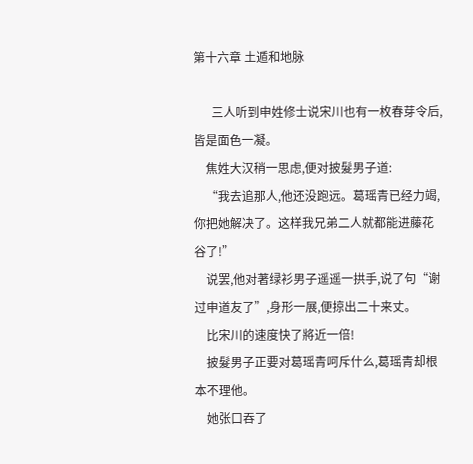第十六章 土遁和地脉

      三人听到申姓修士说宋川也有一枚春芽令后,皆是面色一凝。
    焦姓大汉稍一思虑,便对披髮男子道:
    “我去追那人,他还没跑远。葛瑶青已经力竭,你把她解决了。这样我兄弟二人就都能进藤花谷了!”
    说罢,他对著绿衫男子遥遥一拱手,说了句“谢过申道友了”,身形一展,便掠出二十来丈。
    比宋川的速度快了將近一倍!
    披髮男子正要对葛瑶青呵斥什么,葛瑶青却根本不理他。
    她张口吞了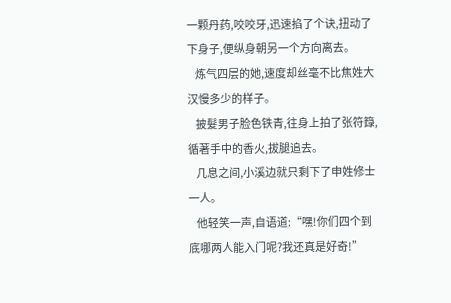一颗丹药,咬咬牙,迅速掐了个诀,扭动了下身子,便纵身朝另一个方向离去。
    炼气四层的她,速度却丝毫不比焦姓大汉慢多少的样子。
    披髮男子脸色铁青,往身上拍了张符籙,循著手中的香火,拔腿追去。
    几息之间,小溪边就只剩下了申姓修士一人。
    他轻笑一声,自语道:“嘿!你们四个到底哪两人能入门呢?我还真是好奇!”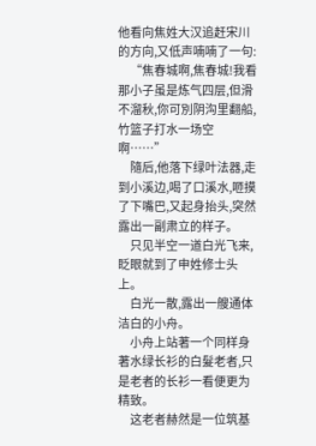他看向焦姓大汉追赶宋川的方向,又低声喃喃了一句:
    “焦春城啊,焦春城!我看那小子虽是炼气四层,但滑不溜秋,你可別阴沟里翻船,竹篮子打水一场空啊……”
    隨后,他落下绿叶法器,走到小溪边,喝了口溪水,咂摸了下嘴巴,又起身抬头,突然露出一副肃立的样子。
    只见半空一道白光飞来,眨眼就到了申姓修士头上。
    白光一散,露出一艘通体洁白的小舟。
    小舟上站著一个同样身著水绿长衫的白髮老者,只是老者的长衫一看便更为精致。
    这老者赫然是一位筑基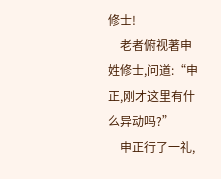修士!
    老者俯视著申姓修士,问道:“申正,刚才这里有什么异动吗?”
    申正行了一礼,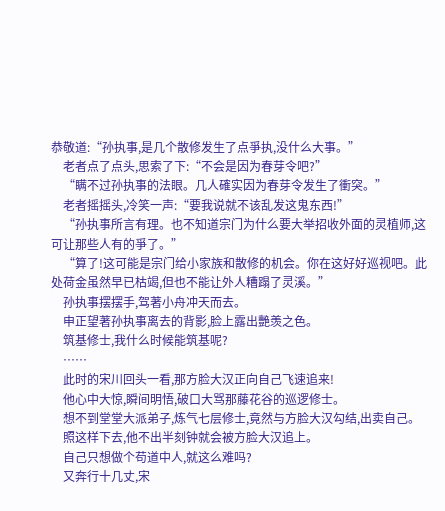恭敬道:“孙执事,是几个散修发生了点爭执,没什么大事。”
    老者点了点头,思索了下:“不会是因为春芽令吧?”
    “瞒不过孙执事的法眼。几人確实因为春芽令发生了衝突。”
    老者摇摇头,冷笑一声:“要我说就不该乱发这鬼东西!”
    “孙执事所言有理。也不知道宗门为什么要大举招收外面的灵植师,这可让那些人有的爭了。”
    “算了!这可能是宗门给小家族和散修的机会。你在这好好巡视吧。此处荷金虽然早已枯竭,但也不能让外人糟蹋了灵溪。”
    孙执事摆摆手,驾著小舟冲天而去。
    申正望著孙执事离去的背影,脸上露出艷羡之色。
    筑基修士,我什么时候能筑基呢?
    ……
    此时的宋川回头一看,那方脸大汉正向自己飞速追来!
    他心中大惊,瞬间明悟,破口大骂那藤花谷的巡逻修士。
    想不到堂堂大派弟子,炼气七层修士,竟然与方脸大汉勾结,出卖自己。
    照这样下去,他不出半刻钟就会被方脸大汉追上。
    自己只想做个苟道中人,就这么难吗?
    又奔行十几丈,宋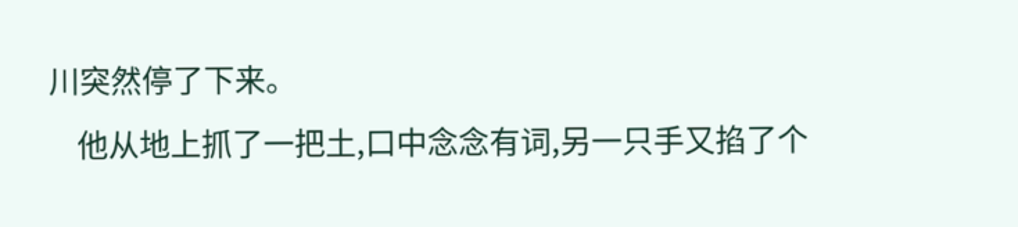川突然停了下来。
    他从地上抓了一把土,口中念念有词,另一只手又掐了个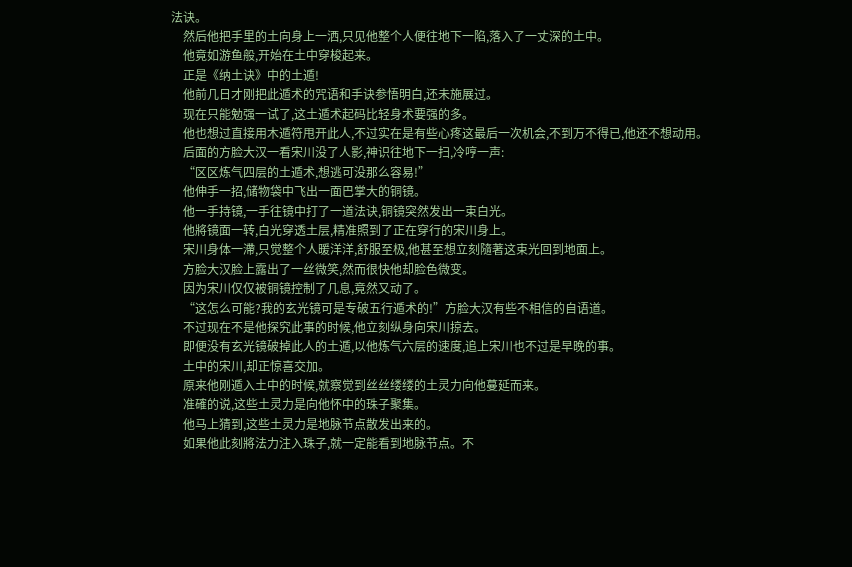法诀。
    然后他把手里的土向身上一洒,只见他整个人便往地下一陷,落入了一丈深的土中。
    他竟如游鱼般,开始在土中穿梭起来。
    正是《纳土诀》中的土遁!
    他前几日才刚把此遁术的咒语和手诀参悟明白,还未施展过。
    现在只能勉强一试了,这土遁术起码比轻身术要强的多。
    他也想过直接用木遁符甩开此人,不过实在是有些心疼这最后一次机会,不到万不得已,他还不想动用。
    后面的方脸大汉一看宋川没了人影,神识往地下一扫,冷哼一声:
    “区区炼气四层的土遁术,想逃可没那么容易!”
    他伸手一招,储物袋中飞出一面巴掌大的铜镜。
    他一手持镜,一手往镜中打了一道法诀,铜镜突然发出一束白光。
    他將镜面一转,白光穿透土层,精准照到了正在穿行的宋川身上。
    宋川身体一滯,只觉整个人暖洋洋,舒服至极,他甚至想立刻隨著这束光回到地面上。
    方脸大汉脸上露出了一丝微笑,然而很快他却脸色微变。
    因为宋川仅仅被铜镜控制了几息,竟然又动了。
    “这怎么可能?我的玄光镜可是专破五行遁术的!”方脸大汉有些不相信的自语道。
    不过现在不是他探究此事的时候,他立刻纵身向宋川掠去。
    即便没有玄光镜破掉此人的土遁,以他炼气六层的速度,追上宋川也不过是早晚的事。
    土中的宋川,却正惊喜交加。
    原来他刚遁入土中的时候,就察觉到丝丝缕缕的土灵力向他蔓延而来。
    准確的说,这些土灵力是向他怀中的珠子聚集。
    他马上猜到,这些土灵力是地脉节点散发出来的。
    如果他此刻將法力注入珠子,就一定能看到地脉节点。不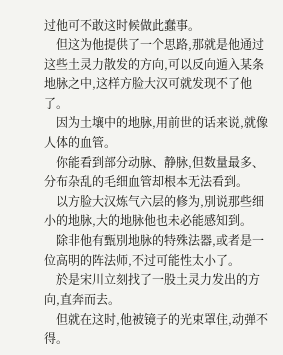过他可不敢这时候做此蠢事。
    但这为他提供了一个思路,那就是他通过这些土灵力散发的方向,可以反向遁入某条地脉之中,这样方脸大汉可就发现不了他了。
    因为土壤中的地脉,用前世的话来说,就像人体的血管。
    你能看到部分动脉、静脉,但数量最多、分布杂乱的毛细血管却根本无法看到。
    以方脸大汉炼气六层的修为,別说那些细小的地脉,大的地脉他也未必能感知到。
    除非他有甄別地脉的特殊法器,或者是一位高明的阵法师,不过可能性太小了。
    於是宋川立刻找了一股土灵力发出的方向,直奔而去。
    但就在这时,他被镜子的光束罩住,动弹不得。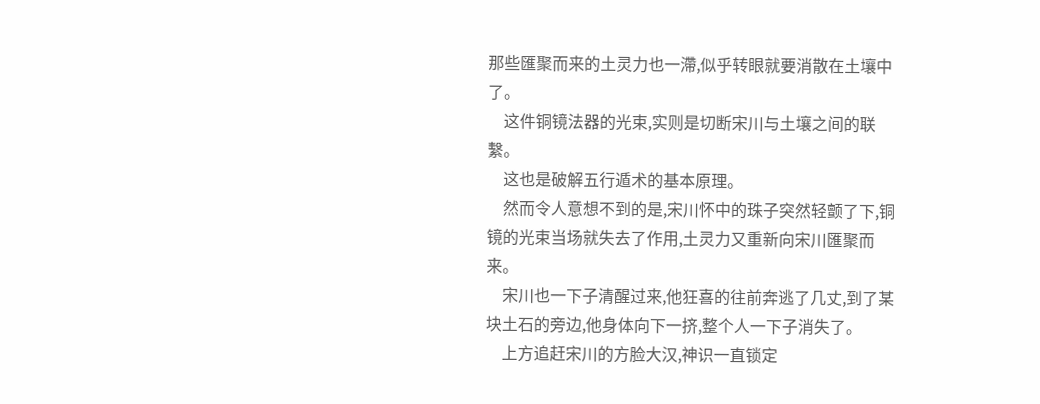那些匯聚而来的土灵力也一滯,似乎转眼就要消散在土壤中了。
    这件铜镜法器的光束,实则是切断宋川与土壤之间的联繫。
    这也是破解五行遁术的基本原理。
    然而令人意想不到的是,宋川怀中的珠子突然轻颤了下,铜镜的光束当场就失去了作用,土灵力又重新向宋川匯聚而来。
    宋川也一下子清醒过来,他狂喜的往前奔逃了几丈,到了某块土石的旁边,他身体向下一挤,整个人一下子消失了。
    上方追赶宋川的方脸大汉,神识一直锁定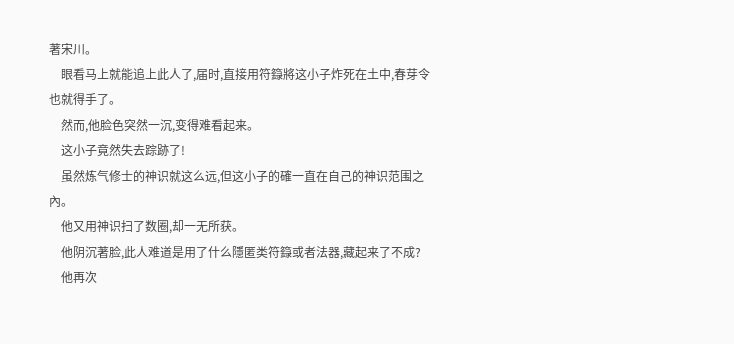著宋川。
    眼看马上就能追上此人了,届时,直接用符籙將这小子炸死在土中,春芽令也就得手了。
    然而,他脸色突然一沉,变得难看起来。
    这小子竟然失去踪跡了!
    虽然炼气修士的神识就这么远,但这小子的確一直在自己的神识范围之內。
    他又用神识扫了数圈,却一无所获。
    他阴沉著脸,此人难道是用了什么隱匿类符籙或者法器,藏起来了不成?
    他再次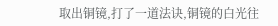取出铜镜,打了一道法诀,铜镜的白光往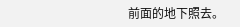前面的地下照去。